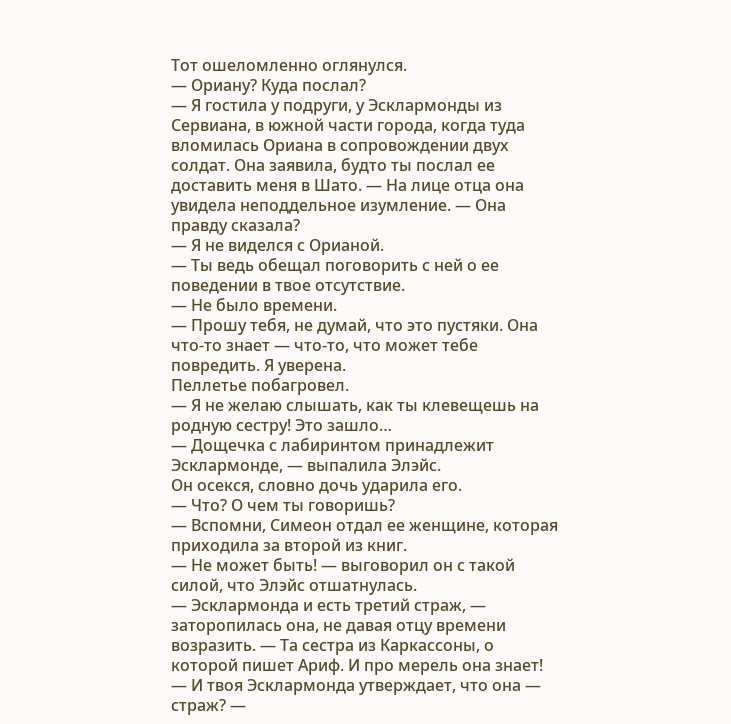Тот ошеломленно оглянулся.
— Ориану? Куда послал?
— Я гостила у подруги, у Эсклармонды из Сервиана, в южной части города, когда туда вломилась Ориана в сопровождении двух солдат. Она заявила, будто ты послал ее доставить меня в Шато. — На лице отца она увидела неподдельное изумление. — Она правду сказала?
— Я не виделся с Орианой.
— Ты ведь обещал поговорить с ней о ее поведении в твое отсутствие.
— Не было времени.
— Прошу тебя, не думай, что это пустяки. Она что-то знает — что-то, что может тебе повредить. Я уверена.
Пеллетье побагровел.
— Я не желаю слышать, как ты клевещешь на родную сестру! Это зашло…
— Дощечка с лабиринтом принадлежит Эсклармонде, — выпалила Элэйс.
Он осекся, словно дочь ударила его.
— Что? О чем ты говоришь?
— Вспомни, Симеон отдал ее женщине, которая приходила за второй из книг.
— Не может быть! — выговорил он с такой силой, что Элэйс отшатнулась.
— Эсклармонда и есть третий страж, — заторопилась она, не давая отцу времени возразить. — Та сестра из Каркассоны, о которой пишет Ариф. И про мерель она знает!
— И твоя Эсклармонда утверждает, что она — страж? —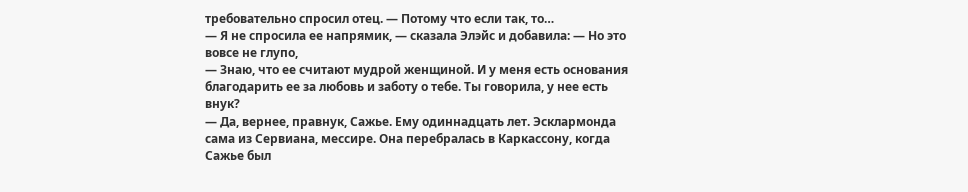требовательно спросил отец. — Потому что если так, то…
— Я не спросила ее напрямик, — сказала Элэйс и добавила: — Но это вовсе не глупо,
— Знаю, что ее считают мудрой женщиной. И у меня есть основания благодарить ее за любовь и заботу о тебе. Ты говорила, у нее есть внук?
— Да, вернее, правнук, Сажье. Ему одиннадцать лет. Эсклармонда сама из Сервиана, мессире. Она перебралась в Каркассону, когда Сажье был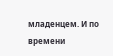младенцем. И по времени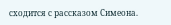сходится с рассказом Симеона.